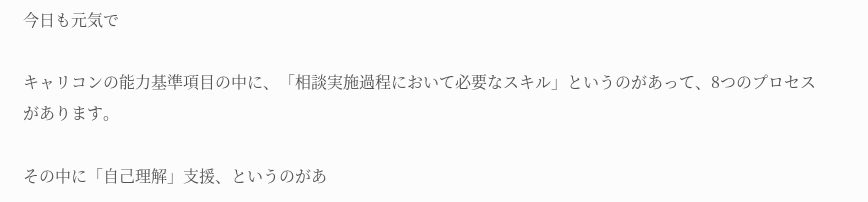今日も元気で

キャリコンの能力基準項目の中に、「相談実施過程において必要なスキル」というのがあって、8つのプロセスがあります。

その中に「自己理解」支援、というのがあ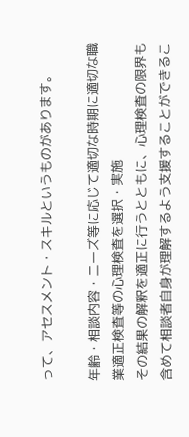って、アセスメント・スキルというものがあります。

年齢・相談内容・ニーズ等に応じて適切な時期に適切な職業適正検査等の心理検査を選択・実施
その結果の解釈を適正に行うとともに、心理検査の限界も含めて相談者自身が理解するよう支援することができるこ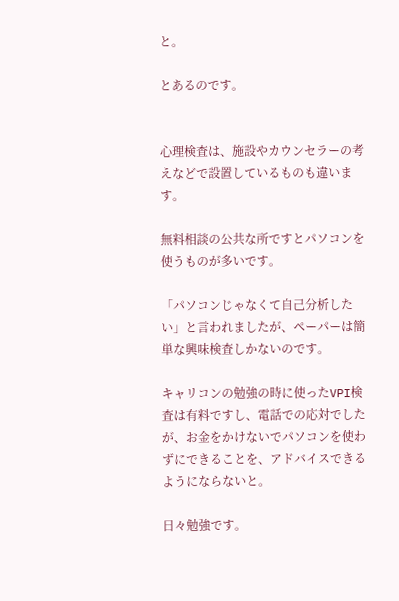と。

とあるのです。


心理検査は、施設やカウンセラーの考えなどで設置しているものも違います。

無料相談の公共な所ですとパソコンを使うものが多いです。

「パソコンじゃなくて自己分析したい」と言われましたが、ペーパーは簡単な興味検査しかないのです。

キャリコンの勉強の時に使ったVPI検査は有料ですし、電話での応対でしたが、お金をかけないでパソコンを使わずにできることを、アドバイスできるようにならないと。

日々勉強です。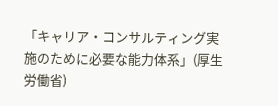「キャリア・コンサルティング実施のために必要な能力体系」(厚生労働省)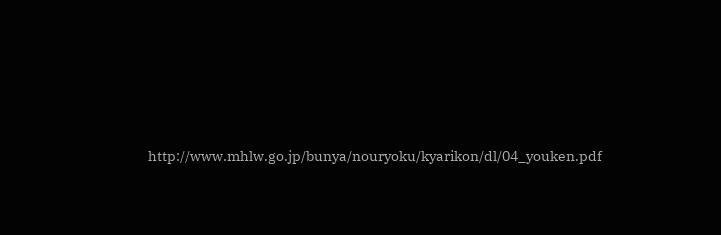http://www.mhlw.go.jp/bunya/nouryoku/kyarikon/dl/04_youken.pdf